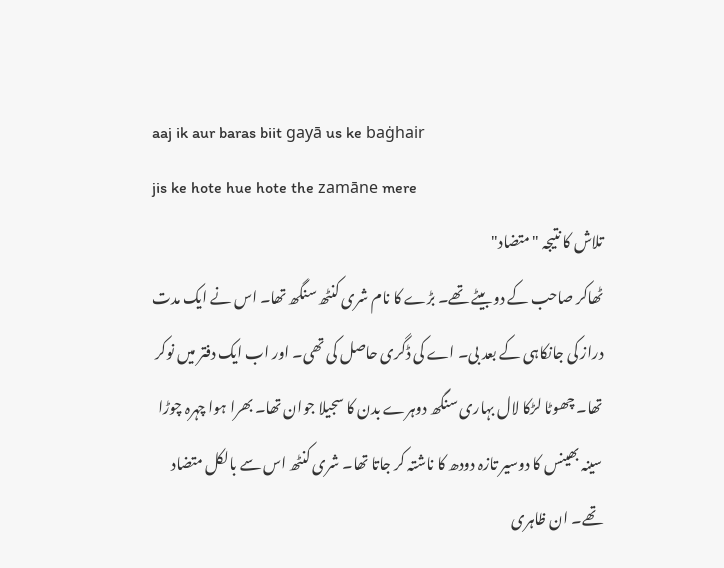aaj ik aur baras biit gayā us ke baġhair
jis ke hote hue hote the zamāne mere
تلاش کا نتیجہ "متضاد"
ٹھاکر صاحب کے دو بیٹے تھے۔ بڑے کا نام شری کنٹھ سنگھ تھا۔ اس نے ایک مدت دراز کی جانکاہی کے بعد بی۔ اے کی ڈگری حاصل کی تھی۔ اور اب ایک دفتر میں نوکر تھا۔ چھوٹا لڑکا لال بہاری سنگھ دوہرے بدن کا سجیلا جوان تھا۔ بھرا ہوا چہرہ چوڑا سینہ بھینس کا دوسیر تازہ دودھ کا ناشتہ کر جاتا تھا۔ شری کنٹھ اس سے بالکل متضاد تھے۔ ان ظاہری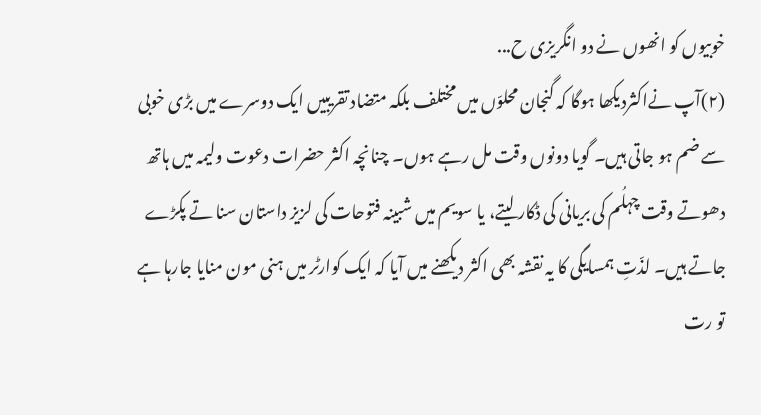خوبیوں کو انھوں نے دو انگریزی ح...
(۲)آپ نےاکثردیکھا ہوگا کہ گنجان محلوّں میں مختلف بلکہ متضاد تقریبیں ایک دوسرے میں بڑی خوبی سے ضم ہو جاتی ہیں۔ گویا دونوں وقت مل رہے ہوں۔ چنانچہ اکثر حضرات دعوت ولیمہ میں ہاتھ دھوتے وقت چہلُم کی بریانی کی ڈکار لیتے، یا سویم میں شبینہ فتوحات کی لزیز داستان سنا تے پکڑے جاتے ہیں۔ لذّتِ ہمسایگی کا یہ نقشہ بھی اکثر دیکھنے میں آیا کہ ایک کوارٹر میں ہنی مون منایا جارہا ہے تو رت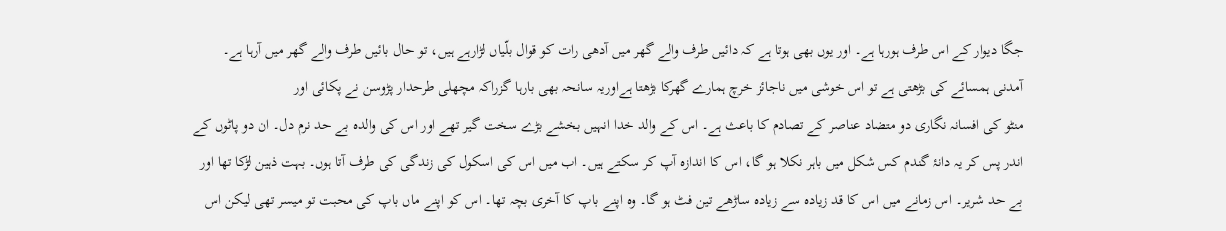جگا دیوار کے اس طرف ہورہا ہے۔ اور یوں بھی ہوتا ہے کہ دائیں طرف والے گھر میں آدھی رات کو قوال بلّیاں لڑارہے ہیں، تو حال بائیں طرف والے گھر میں آرہا ہے۔ آمدنی ہمسائے کی بڑھتی ہے تو اس خوشی میں ناجائز خرچ ہمارے گھرکا بڑھتا ہےاوریہ سانحہ بھی بارہا گزراکہ مچھلی طرحدار پڑوسن نے پکائی اور
منٹو کی افسانہ نگاری دو متضاد عناصر کے تصادم کا باعث ہے۔ اس کے والد خدا انہیں بخشے بڑے سخت گیر تھے اور اس کی والدہ بے حد نرم دل۔ ان دو پاٹوں کے اندر پس کر یہ دانۂ گندم کس شکل میں باہر نکلا ہو گا، اس کا اندازہ آپ کر سکتے ہیں۔ اب میں اس کی اسکول کی زندگی کی طرف آتا ہوں۔ بہت ذہین لڑکا تھا اور بے حد شریر۔ اس زمانے میں اس کا قد زیادہ سے زیادہ ساڑھے تین فٹ ہو گا۔ وہ اپنے باپ کا آخری بچہ تھا۔ اس کو اپنے ماں باپ کی محبت تو میسر تھی لیکن اس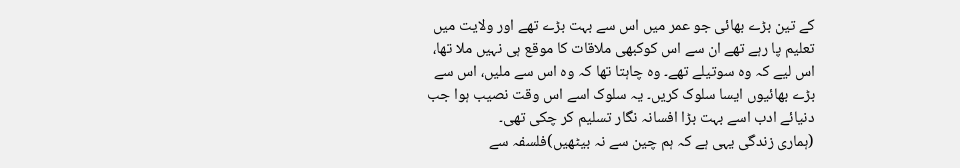کے تین بڑے بھائی جو عمر میں اس سے بہت بڑے تھے اور ولایت میں تعلیم پا رہے تھے ان سے اس کوکبھی ملاقات کا موقع ہی نہیں ملا تھا، اس لیے کہ وہ سوتیلے تھے۔ وہ چاہتا تھا کہ وہ اس سے ملیں، اس سے بڑے بھائیوں ایسا سلوک کریں۔ یہ سلوک اسے اس وقت نصیب ہوا جب دنیائے ادب اسے بہت بڑا افسانہ نگار تسلیم کر چکی تھی۔
(ہماری زندگی یہی ہے کہ ہم چین سے نہ بیٹھیں)فلسفہ سے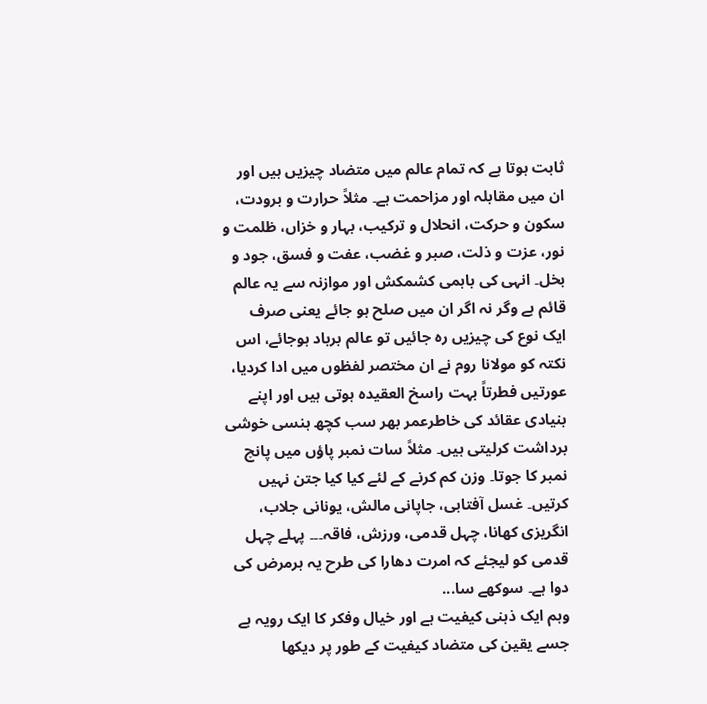ثابت ہوتا ہے کہ تمام عالم میں متضاد چیزیں ہیں اور ان میں مقابلہ اور مزاحمت ہے۔ مثلاً حرارت و برودت، سکون و حرکت، انحلال و ترکیب، بہار و خزاں، ظلمت و نور، عزت و ذلت، صبر و غضب، عفت و فسق، جود و بخل۔ انہی کی باہمی کشمکش اور موازنہ سے یہ عالم قائم ہے وگر نہ اگر ان میں صلح ہو جائے یعنی صرف ایک نوع کی چیزیں رہ جائیں تو عالم برباد ہوجائے، اس نکتہ کو مولانا روم نے ان مختصر لفظوں میں ادا کردیا،
عورتیں فطرتاً بہت راسخ العقیدہ ہوتی ہیں اور اپنے بنیادی عقائد کی خاطرعمر بھر سب کچھ ہنسی خوشی برداشت کرلیتی ہیں۔ مثلاً سات نمبر پاؤں میں پانچ نمبر کا جوتا۔ وزن کم کرنے کے لئے کیا کیا جتن نہیں کرتیں۔ غسل آفتابی، جاپانی مالش، یونانی جلاب، انگریزی کھانا، چہل قدمی، ورزش، فاقہ۔۔۔ پہلے چہل قدمی کو لیجئے کہ امرت دھارا کی طرح یہ ہرمرض کی دوا ہے۔ سوکھے سا...
وہم ایک ذہنی کیفیت ہے اور خیال وفکر کا ایک رویہ ہے جسے یقین کی متضاد کیفیت کے طور پر دیکھا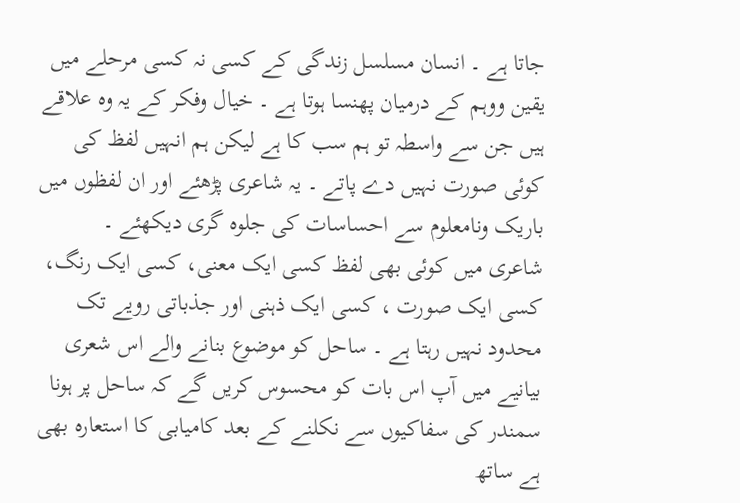جاتا ہے ۔ انسان مسلسل زندگی کے کسی نہ کسی مرحلے میں یقین ووہم کے درمیان پھنسا ہوتا ہے ۔ خیال وفکر کے یہ وہ علاقے ہیں جن سے واسطہ تو ہم سب کا ہے لیکن ہم انہیں لفظ کی کوئی صورت نہیں دے پاتے ۔ یہ شاعری پڑھئے اور ان لفظوں میں باریک ونامعلوم سے احساسات کی جلوہ گری دیکھئے ۔
شاعری میں کوئی بھی لفظ کسی ایک معنی، کسی ایک رنگ، کسی ایک صورت ، کسی ایک ذہنی اور جذباتی رویے تک محدود نہیں رہتا ہے ۔ ساحل کو موضوع بنانے والے اس شعری بیانیے میں آپ اس بات کو محسوس کریں گے کہ ساحل پر ہونا سمندر کی سفاکیوں سے نکلنے کے بعد کامیابی کا استعارہ بھی ہے ساتھ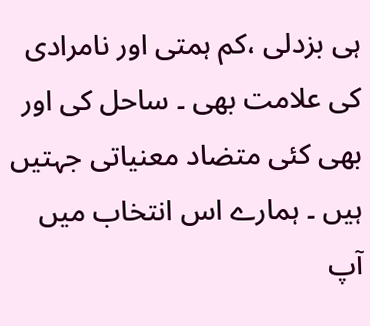ہی بزدلی ،کم ہمتی اور نامرادی کی علامت بھی ۔ ساحل کی اور بھی کئی متضاد معنیاتی جہتیں ہیں ۔ ہمارے اس انتخاب میں آپ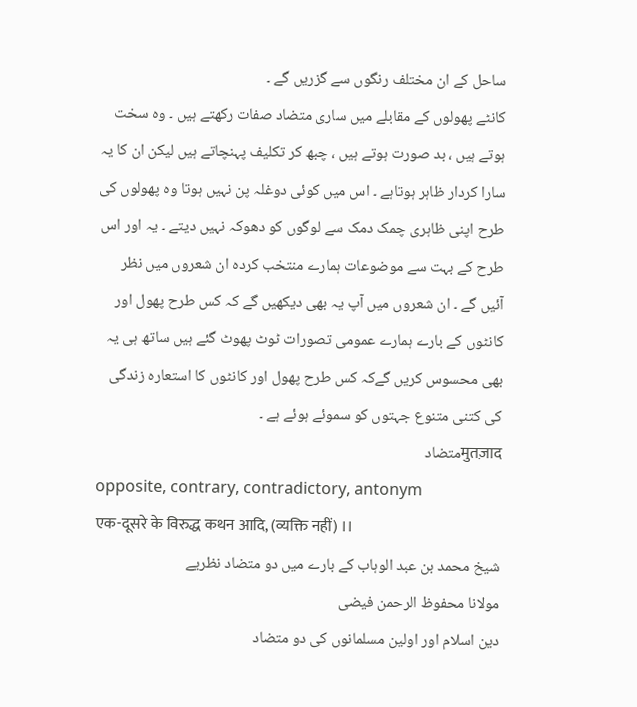ساحل کے ان مختلف رنگوں سے گزریں گے ۔
کانٹے پھولوں کے مقابلے میں ساری متضاد صفات رکھتے ہیں ۔ وہ سخت ہوتے ہیں ، بد صورت ہوتے ہیں ، چبھ کر تکلیف پہنچاتے ہیں لیکن ان کا یہ سارا کردار ظاہر ہوتاہے ۔ اس میں کوئی دوغلہ پن نہیں ہوتا وہ پھولوں کی طرح اپنی ظاہری چمک دمک سے لوگوں کو دھوکہ نہیں دیتے ۔ یہ اور اس طرح کے بہت سے موضوعات ہمارے منتخب کردہ ان شعروں میں نظر آئیں گے ۔ ان شعروں میں آپ یہ بھی دیکھیں گے کہ کس طرح پھول اور کانٹوں کے بارے ہمارے عمومی تصورات ٹوٹ پھوٹ گئے ہیں ساتھ ہی یہ بھی محسوس کریں گےکہ کس طرح پھول اور کانٹوں کا استعارہ زندگی کی کتنی متنوع جہتوں کو سموئے ہوئے ہے ۔
मुतज़ादمتضاد
opposite, contrary, contradictory, antonym
एक-दूसरे के विरुद्ध कथन आदि, (व्यक्ति नहीं) ।।
شیخ محمد بن عبد الوہاب کے بارے میں دو متضاد نظریے
مولانا محفوظ الرحمن فیضی
دین اسلام اور اولین مسلمانوں کی دو متضاد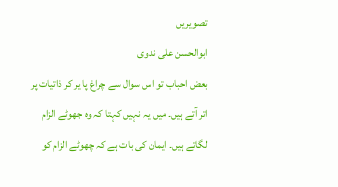تصویریں
ابوالحسن علی ندوی
بعض احباب تو اس سوال سے چراغ پا یر کر ذاتیات پر اتر آتے ہیں۔ میں یہ نہیں کہتا کہ وہ جھوٹے الزام لگاتے ہیں۔ ایمان کی بات ہے کہ چھوٹے الزام کو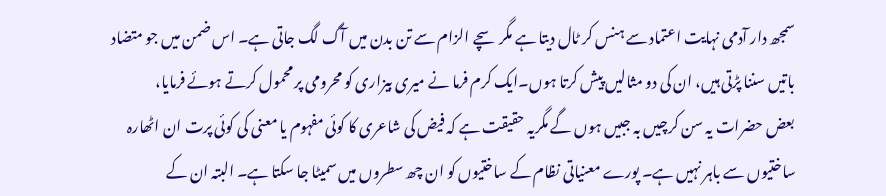سمجھ دار آدمی نہایت اعتماد سے ہنس کر ٹال دیتا ہے مگر سچے الزام سے تن بدن میں آگ لگ جاتی ہے۔ اس ضمن میں جو متضاد باتیں سننا پڑتی ہیں، ان کی دو مثالیں پیش کرتا ہوں۔ایک کرم فرما نے میری بیزاری کو محرومی پر محمول کرتے ہوئے فرمایا،
بعض حضرات یہ سن کرچیں بہ جبیں ہوں گے مگریہ حقیقت ہے کہ فیض کی شاعری کا کوئی مفہوم یا معنی کی کوئی پرت ان اٹھارہ ساختیوں سے باہر نہیں ہے۔ پورے معنیاتی نظام کے ساختیوں کو ان چھ سطروں میں سمیٹا جا سکتا ہے۔ البتہ ان کے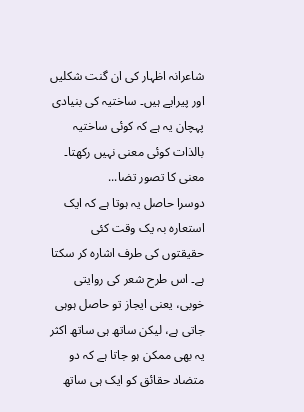شاعرانہ اظہار کی ان گنت شکلیں اور پیرایے ہیں۔ ساختیہ کی بنیادی پہچان یہ ہے کہ کوئی ساختیہ بالذات کوئی معنی نہیں رکھتا۔ معنی کا تصور تضا...
دوسرا حاصل یہ ہوتا ہے کہ ایک استعارہ بہ یک وقت کئی حقیقتوں کی طرف اشارہ کر سکتا ہے۔ اس طرح شعر کی روایتی خوبی، یعنی ایجاز تو حاصل ہوہی جاتی ہے، لیکن ساتھ ہی ساتھ اکثر یہ بھی ممکن ہو جاتا ہے کہ دو متضاد حقائق کو ایک ہی ساتھ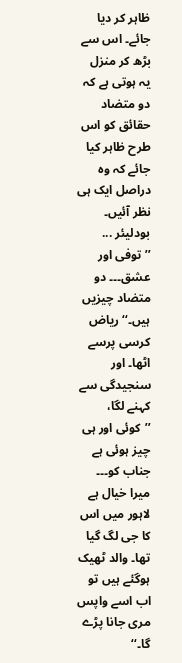ظاہر کر دیا جائے۔ اس سے بڑھ کر منزل یہ ہوتی ہے کہ دو متضاد حقائق کو اس طرح ظاہر کیا جائے کہ وہ دراصل ایک ہی نظر آئیں۔ بودلیئر ...
’’توفی اور عشق۔۔۔ دو متضاد چیزیں ہیں۔‘‘ ریاض کرسی پرسے اٹھا۔ اور سنجیدگی سے کہنے لگا، ’’کوئی اور ہی چیز ہوئی ہے جناب کو۔۔۔ میرا خیال ہے لاہور میں اس کا جی لگ گیا تھا۔ والد ٹھیک ہوگئے ہیں تو اب اسے واپس مری جانا پڑے گا۔‘‘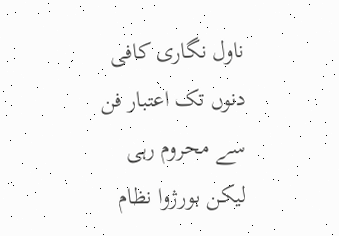ناول نگاری کافی دنوں تک اعتبار فن سے محروم رہی لیکن بورژوا نظام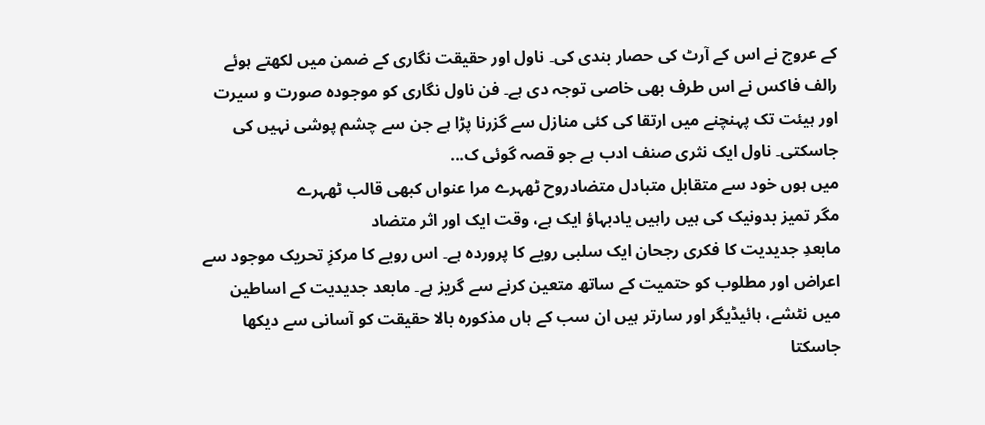کے عروج نے اس کے آرٹ کی حصار بندی کی۔ ناول اور حقیقت نگاری کے ضمن میں لکھتے ہوئے رالف فاکس نے اس طرف بھی خاصی توجہ دی ہے۔ فن ناول نگاری کو موجودہ صورت و سیرت اور ہیئت تک پہنچنے میں ارتقا کی کئی منازل سے گزرنا پڑا ہے جن سے چشم پوشی نہیں کی جاسکتی۔ ناول ایک نثری صنف ادب ہے جو قصہ گوئی ک...
میں ہوں خود سے متقابل متبادل متضادروح ٹھہرے مرا عنواں کبھی قالب ٹھہرے
مگر تمیز بدونیک کی ہیں راہیں یادبہاؤ ایک ہے، وقت ایک اور اثر متضاد
مابعدِ جدیدیت کا فکری رجحان ایک سلبی رویے کا پروردہ ہے۔ اس رویے کا مرکزِ تحریک موجود سے اعراض اور مطلوب کو حتمیت کے ساتھ متعین کرنے سے گریز ہے۔ مابعد جدیدیت کے اساطین میں نٹشے، ہائیڈیگر اور سارتر ہیں ان سب کے ہاں مذکورہ بالا حقیقت کو آسانی سے دیکھا جاسکتا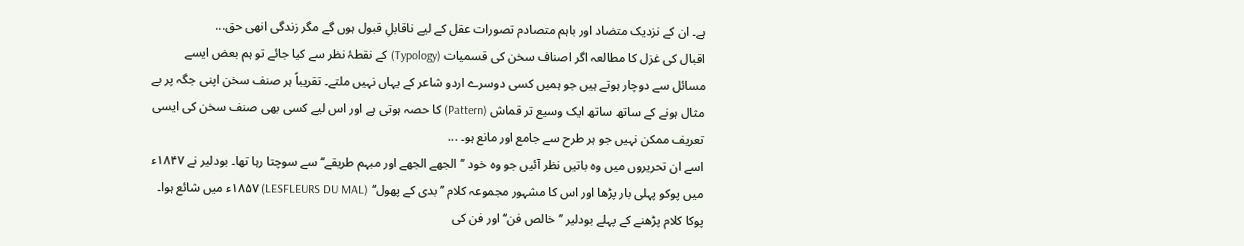ہے۔ ان کے نزدیک متضاد اور باہم متصادم تصورات عقل کے لیے ناقابلِ قبول ہوں گے مگر زندگی انھی حق...
اقبال کی غزل کا مطالعہ اگر اصناف سخن کی قسمیات (Typology) کے نقطۂ نظر سے کیا جائے تو ہم بعض ایسے مسائل سے دوچار ہوتے ہیں جو ہمیں کسی دوسرے اردو شاعر کے یہاں نہیں ملتے۔ تقریباً ہر صنف سخن اپنی جگہ پر بے مثال ہونے کے ساتھ ساتھ ایک وسیع تر قماش (Pattern) کا حصہ ہوتی ہے اور اس لیے کسی بھی صنف سخن کی ایسی تعریف ممکن نہیں جو ہر طرح سے جامع اور مانع ہو۔ ...
اسے ان تحریروں میں وہ باتیں نظر آئیں جو وہ خود ’’الجھے الجھے اور مبہم طریقے‘‘ سے سوچتا رہا تھا۔ بودلیر نے ۱۸۴۷ء میں پوکو پہلی بار پڑھا اور اس کا مشہور مجموعہ کلام ’’بدی کے پھول‘‘ (LESFLEURS DU MAL) ۱۸۵۷ء میں شائع ہوا۔ پوکا کلام پڑھنے کے پہلے بودلیر ’’خالص فن‘‘ اور فن کی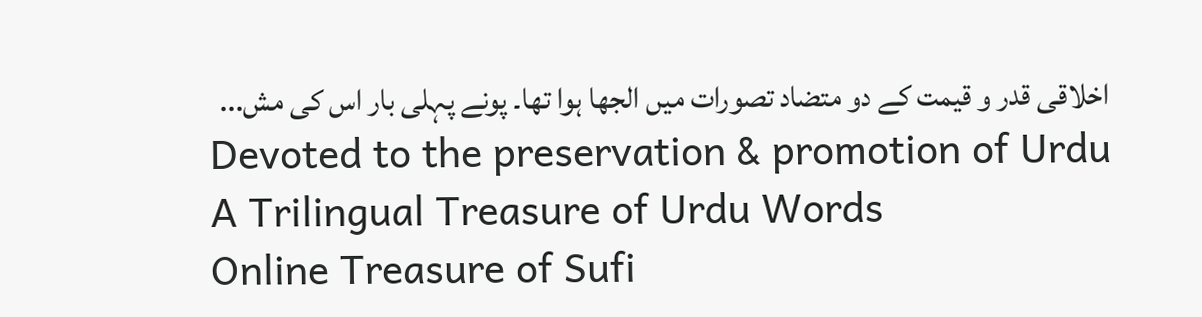اخلاقی قدر و قیمت کے دو متضاد تصورات میں الجھا ہوا تھا۔ پونے پہلی بار اس کی مش...
Devoted to the preservation & promotion of Urdu
A Trilingual Treasure of Urdu Words
Online Treasure of Sufi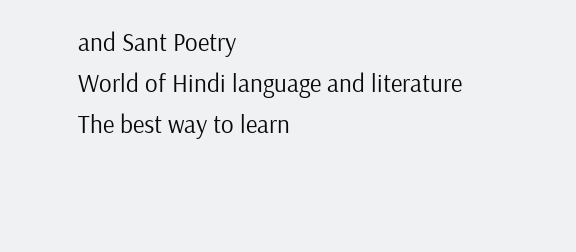and Sant Poetry
World of Hindi language and literature
The best way to learn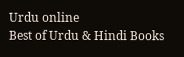Urdu online
Best of Urdu & Hindi Books